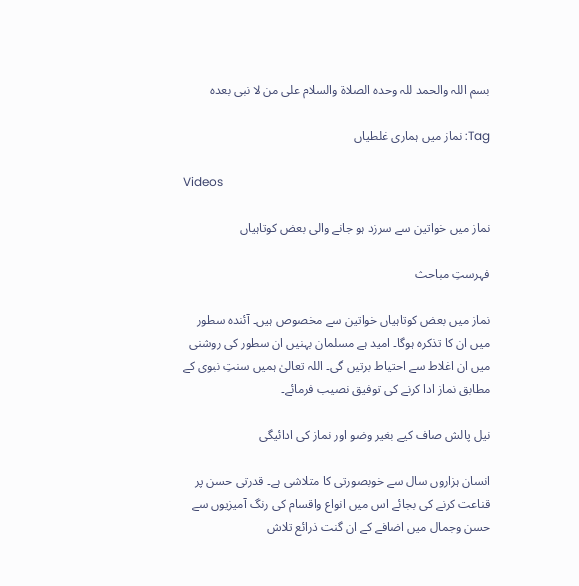بسم اللہ والحمد للہ وحدہ الصلاة والسلام علی من لا نبی بعدہ

Tag: نماز میں ہماری غلطیاں

Videos

نماز میں خواتین سے سرزد ہو جانے والی بعض کوتاہیاں

فہرستِ مباحث

نماز میں بعض کوتاہیاں خواتین سے مخصوص ہیں۔ آئندہ سطور میں ان کا تذکرہ ہوگا۔ امید ہے مسلمان بہنیں ان سطور کی روشنی میں ان اغلاط سے احتیاط برتیں گی۔ اللہ تعالیٰ ہمیں سنتِ نبوی کے مطابق نماز ادا کرنے کی توفیق نصیب فرمائے۔

نیل پالش صاف کیے بغیر وضو اور نماز کی ادائیگی

انسان ہزاروں سال سے خوبصورتی کا متلاشی ہے۔ قدرتی حسن پر قناعت کرنے کی بجائے اس میں انواع واقسام کی رنگ آمیزیوں سے حسن وجمال میں اضافے کے ان گنت ذرائع تلاش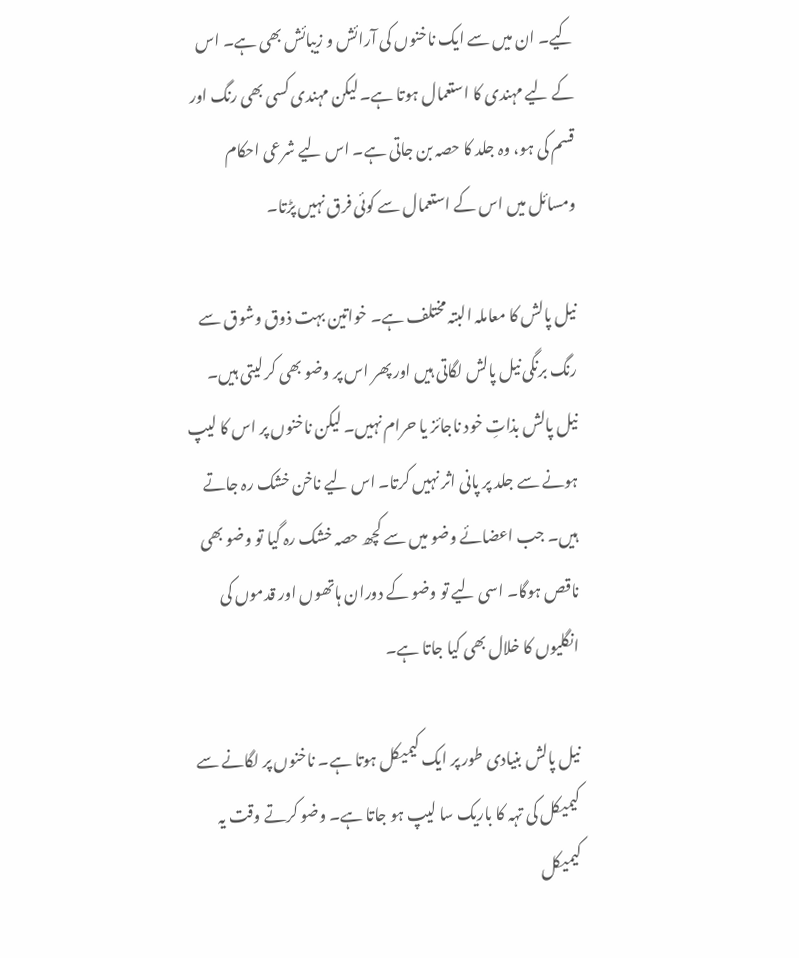کیے۔ ان میں سے ایک ناخنوں کی آرائش و زیبائش بھی ہے۔ اس کے لیے مہندی کا استعمال ہوتا ہے۔ لیکن مہندی کسی بھی رنگ اور قسم کی ہو، وہ جلد کا حصہ بن جاتی ہے۔ اس لیے شرعی احکام ومسائل میں اس کے استعمال سے کوئی فرق نہیں پڑتا۔

نیل پالش کا معاملہ البتہ مختلف ہے۔ خواتین بہت ذوق وشوق سے رنگ برنگی نیل پالش لگاتی ہیں اور پھر اس پر وضو بھی کر لیتی ہیں۔ نیل پالش بذاتِ خود ناجائز یا حرام نہیں۔ لیکن ناخنوں پر اس کا لیپ ہونے سے جلد پر پانی اثر نہیں کرتا۔ اس لیے ناخن خشک رہ جاتے ہیں۔ جب اعضائے وضو میں سے کچھ حصہ خشک رہ گیا تو وضو بھی ناقص ہوگا۔ اسی لیے تو وضو کے دوران ہاتھوں اور قدموں کی انگلیوں کا خلال بھی کیا جاتا ہے۔

نیل پالش بنیادی طور پر ایک کیمیکل ہوتا ہے۔ ناخنوں پر لگانے سے کیمیکل کی تہہ کا باریک سا لیپ ہو جاتا ہے۔ وضو کرتے وقت یہ کیمیکل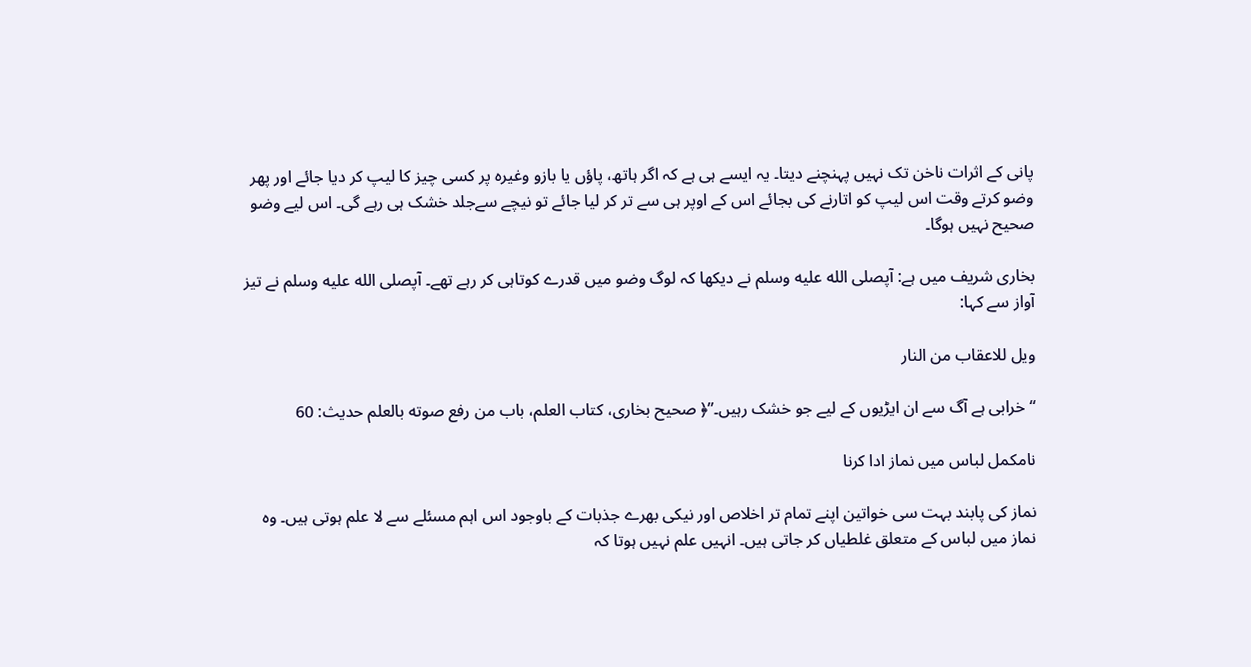پانی کے اثرات ناخن تک نہیں پہنچنے دیتا۔ یہ ایسے ہی ہے کہ اگر ہاتھ، پاؤں یا بازو وغیرہ پر کسی چیز کا لیپ کر دیا جائے اور پھر وضو کرتے وقت اس لیپ کو اتارنے کی بجائے اس کے اوپر ہی سے تر کر لیا جائے تو نیچے سےجلد خشک ہی رہے گی۔ اس لیے وضو صحیح نہیں ہوگا۔

بخاری شریف میں ہے: آپصلى الله عليه وسلم نے دیکھا کہ لوگ وضو میں قدرے کوتاہی کر رہے تھے۔ آپصلى الله عليه وسلم نے تیز آواز سے کہا:

ويل للاعقاب من النار

“خرابی ہے آگ سے ان ایڑیوں کے لیے جو خشک رہیں۔”﴿ صحیح بخاری، كتاب العلم، باب من رفع صوته بالعلم حدیث: 60

نامکمل لباس میں نماز ادا کرنا

نماز کی پابند بہت سی خواتین اپنے تمام تر اخلاص اور نیکی بھرے جذبات کے باوجود اس اہم مسئلے سے لا علم ہوتی ہیں۔ وہ نماز میں لباس کے متعلق غلطیاں کر جاتی ہیں۔ انہیں علم نہیں ہوتا کہ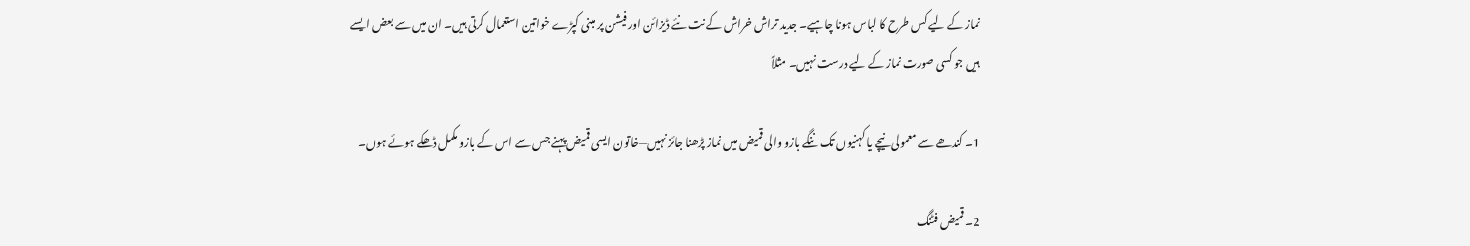نماز کے لیے کس طرح کا لباس ہونا چاہیے۔ جدید تراش خراش کے نت نئے ڈیزائن اور فیشن پر مبنی کپڑے خواتین استعمال کرتی ہیں۔ ان میں سے بعض ایسے ہیں جو کسی صورت نماز کے لیے درست نہیں۔ مثلاً

1۔ کندھے سے معمولی نیچے یا کہنیوں تک ننگے بازو والی قمیض میں نماز پڑھنا جائز نہیں—خاتون ایسی قمیض پہنے جس سے اس کے بازو مکمل ڈھکے ہوئے ہوں۔

2۔ قمیض فٹنگ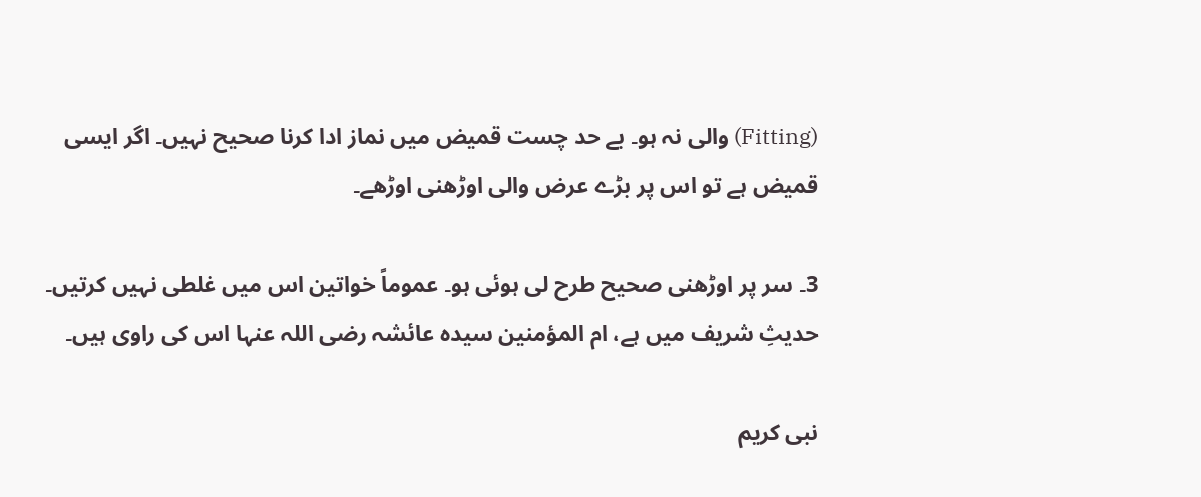(Fitting) والی نہ ہو۔ بے حد چست قمیض میں نماز ادا کرنا صحیح نہیں۔ اگر ایسی قمیض ہے تو اس پر بڑے عرض والی اوڑھنی اوڑھے۔

3۔ سر پر اوڑھنی صحیح طرح لی ہوئی ہو۔ عموماً خواتین اس میں غلطی نہیں کرتیں۔ حدیثِ شریف میں ہے، ام المؤمنین سیدہ عائشہ رضی اللہ عنہا اس کی راوی ہیں۔

نبی کریم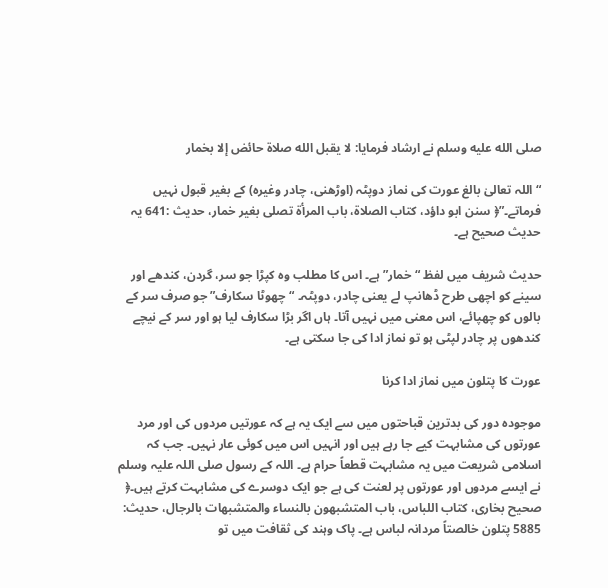صلى الله عليه وسلم نے ارشاد فرمایا: لا يقبل الله صلاة حائض إلا بخمار

“اللہ تعالیٰ بالغ عورت کی نماز دوپٹہ (اوڑھنی، چادر وغیرہ) کے بغیر قبول نہیں فرماتے۔”﴿ سنن ابو داؤد، كتاب الصلاة، باب المرأة تصلى بغير خمار، حدیث :641 یہ حدیث صحیح ہے۔

حدیث شریف میں لفظ “خمار” ہے۔ اس کا مطلب وہ کپڑا جو سر، گردن، کندھے اور سینے کو اچھی طرح ڈھانپ لے یعنی چادر، دوپٹہ۔ “چھوٹا سکارف” جو صرف سر کے بالوں کو چھپائے، اس معنی میں نہیں آتا۔ ہاں اگر بڑا سکارف لیا ہو اور سر کے نیچے کندھوں پر چادر لپٹی ہو تو نماز ادا کی جا سکتی ہے۔

عورت کا پتلون میں نماز ادا کرنا

موجودہ دور کی بدترین قباحتوں میں سے ایک یہ ہے کہ عورتیں مردوں کی اور مرد عورتوں کی مشابہت کیے جا رہے ہیں اور انہیں اس میں کوئی عار نہیں۔ جب کہ اسلامی شریعت میں یہ مشابہت قطعاً حرام ہے۔ اللہ کے رسول صلی اللہ علیہ وسلم نے ایسے مردوں اور عورتوں پر لعنت کی ہے جو ایک دوسرے کی مشابہت کرتے ہیں۔﴿ صحیح بخاری، كتاب اللباس، باب المتشبهون بالنساء والمتشبهات بالرجال، حديث: 5885 پتلون خالصتاً مردانہ لباس ہے۔ پاک وہند کی ثقافت میں تو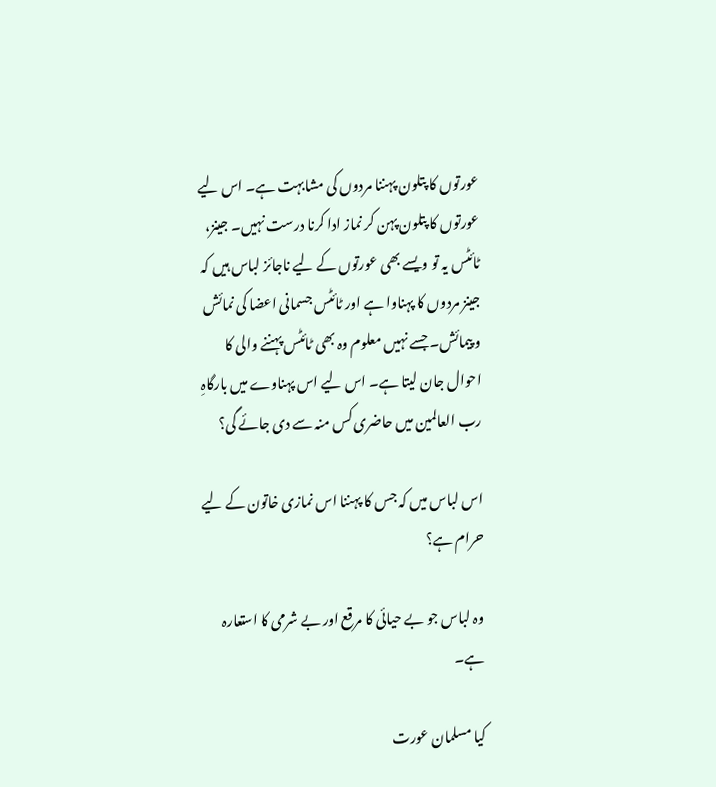عورتوں کا پتلون پہننا مردوں کی مشابہت ہے۔ اس لیے عورتوں کا پتلون پہن کر نماز ادا کرنا درست نہیں۔ جینز، ٹائٹس یہ تو ویسے بھی عورتوں کے لیے ناجائز لباس ہیں کہ جینز مردوں کا پہناوا ہے اور ٹائٹس جسمانی اعضا کی نمائش و پیمائش۔ جسے نہیں معلوم وہ بھی ٹائٹس پہننے والی کا احوال جان لیتا ہے۔ اس لیے اس پہناوے میں بارگاہِ رب العالمین میں حاضری کس منہ سے دی جائے گی؟

اس لباس میں کہ جس کا پہننا اس نمازی خاتون کے لیے حرام ہے؟

وہ لباس جو بے حیائی کا مرقع اور بے شرمی کا استعارہ ہے۔

کیا مسلمان عورت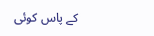کے پاس کوئی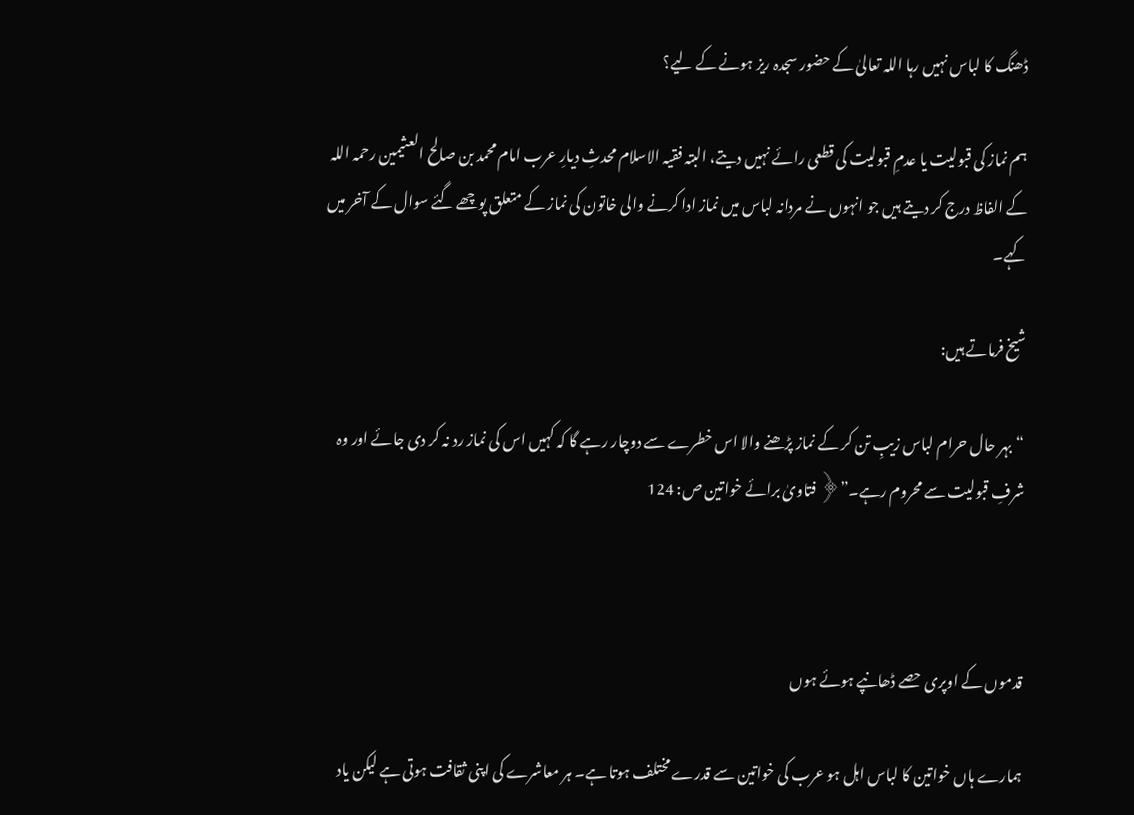ڈھنگ کا لباس نہیں رہا اللہ تعالیٰ کے حضور سجدہ ریز ہونے کے لیے؟

ہم نماز کی قبولیت یا عدمِ قبولیت کی قطعی رائے نہیں دیتے، البتہ فقیہ الاسلام محدثِ دیارِ عرب امام محمد بن صالح العثیمین رحمہ اللہ کے الفاظ درج کر دیتے ہیں جو انہوں نے مردانہ لباس میں نماز ادا کرنے والی خاتون کی نماز کے متعلق پوچھے گئے سوال کے آخر میں کہے۔

شیخ فرماتے ہیں:

“بہر حال حرام لباس زیبِ تن کر کے نماز پڑھنے والا اس خطرے سے دوچار رہے گا کہ کہیں اس کی نماز رد نہ کر دی جائے اور وہ شرفِ قبولیت سے محروم رہے۔”﴿ فتاویٰ برائے خواتین ص: 124



قدموں کے اوپری حصے ڈھانپے ہوئے ہوں

ہمارے ہاں خواتین کا لباس اہل ہو عرب کی خواتین سے قدرے مختلف ہوتا ہے۔ ہر معاشرے کی اپنی ثقافت ہوتی ہے لیکن یاد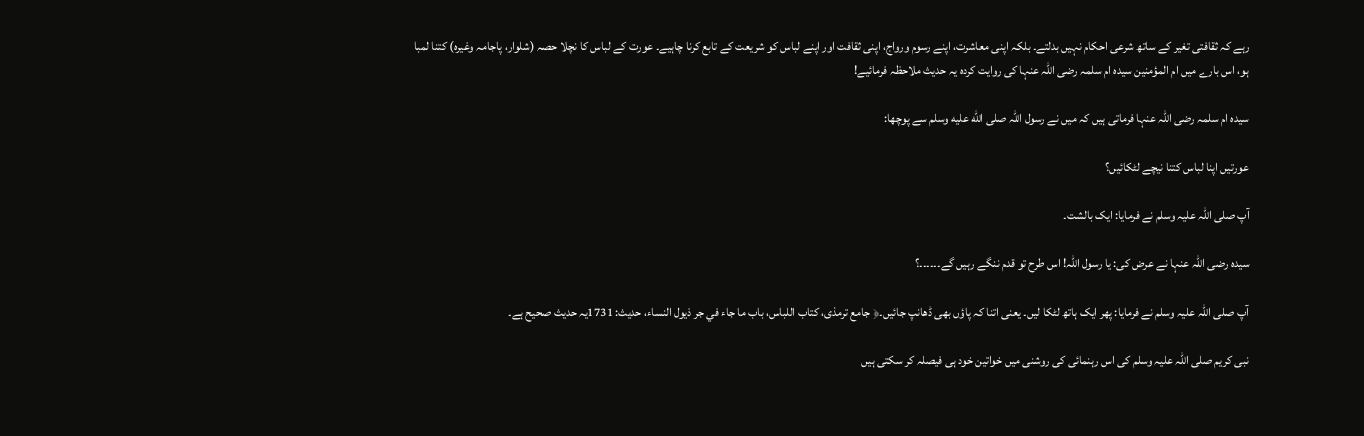رہے کہ ثقافتی تغیر کے ساتھ شرعی احکام نہیں بدلتے۔ بلکہ اپنی معاشرت، اپنے رسوم ورواج، اپنی ثقافت اور اپنے لباس کو شریعت کے تابع کرنا چاہیے۔ عورت کے لباس کا نچلا حصہ (شلوار، پاجامہ وغیرہ) کتنا لمبا ہو، اس بارے میں ام المؤمنین سیدہ ام سلمہ رضی اللہ عنہا کی روایت کردہ یہ حدیث ملاحظہ فرمائیے!

سیدہ ام سلمہ رضی اللہ عنہا فرماتی ہیں کہ میں نے رسول اللہ صلى الله عليه وسلم سے پوچھا:

عورتیں اپنا لباس کتنا نیچے لٹکائیں؟

آپ صلی اللہ علیہ وسلم نے فرمایا: ایک بالشت۔

سیدہ رضی اللہ عنہا نے عرض کی: یا رسول اللہ! اس طرح تو قدم ننگے رہیں گے۔۔۔۔۔۔؟

آپ صلی اللہ علیہ وسلم نے فرمایا: پھر ایک ہاتھ لٹکا لیں۔ یعنی اتنا کہ پاؤں بھی ڈھانپ جائیں۔﴿ جامع ترمذی، كتاب اللباس، باب ما جاء في جر ذيول النساء، حديث: 1731یہ حدیث صحیح ہے۔

نبی کریم صلی اللہ علیہ وسلم کی اس رہنمائی کی روشنی میں خواتین خود ہی فیصلہ کر سکتی ہیں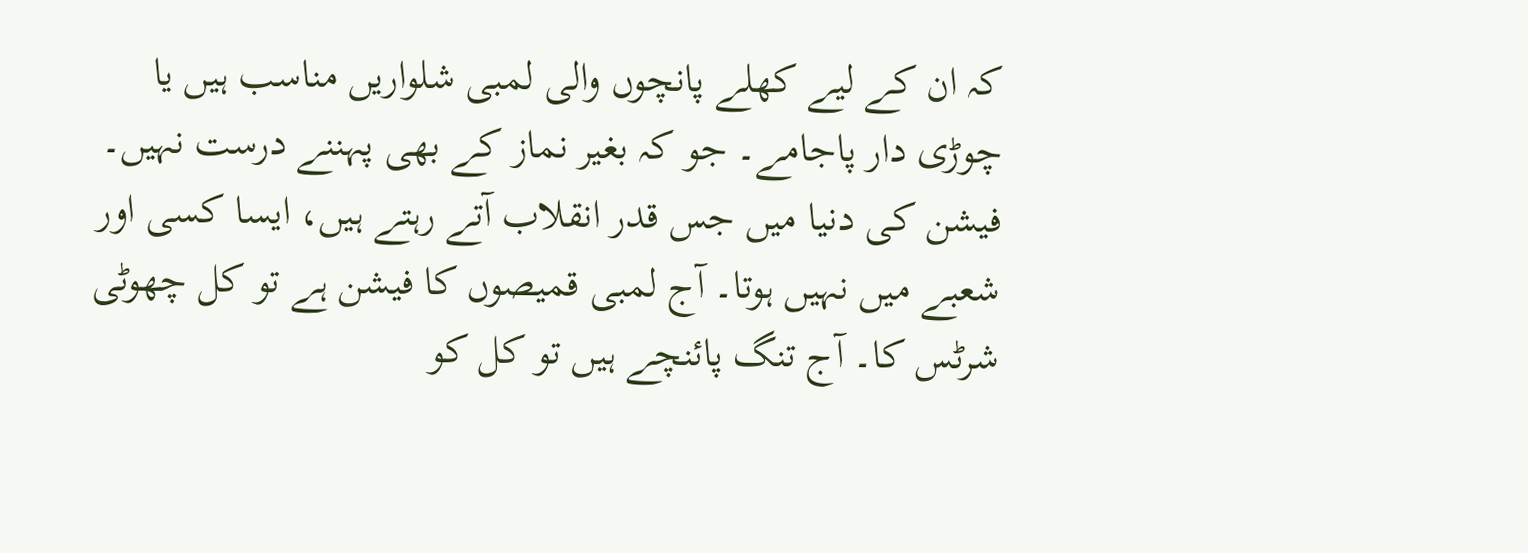کہ ان کے لیے کھلے پانچوں والی لمبی شلواریں مناسب ہیں یا چوڑی دار پاجامے۔ جو کہ بغیر نماز کے بھی پہننے درست نہیں۔ فیشن کی دنیا میں جس قدر انقلاب آتے رہتے ہیں، ایسا کسی اور شعبے میں نہیں ہوتا۔ آج لمبی قمیصوں کا فیشن ہے تو کل چھوٹی شرٹس کا۔ آج تنگ پائنچے ہیں تو کل کو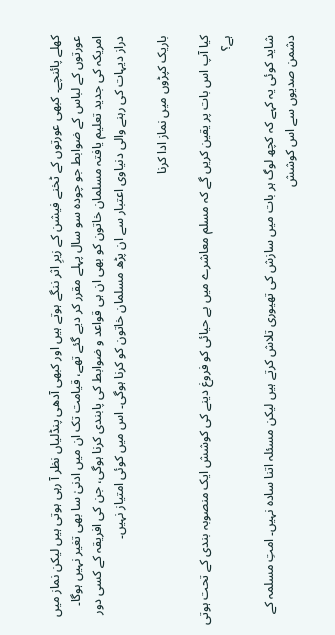کھلے پائنچے۔ کبھی عورتوں کے ٹخنے فیشن کے زیرِ اثر ننگے ہوتے ہیں اور کبھی آدھی پنڈلیاں نظر آ رہی ہوتی ہیں لیکن نماز میں عورتوں کے لباس کے ضوابط جو چودہ سو سال پہلے مقرر کر دیے گئے تھے، قیامت تک ان میں ادنیٰ سا بھی تغیر نہیں ہوگا۔ امریکہ کی جدید تعلیم یافتہ مسلمان خاتون کو بھی ان ہی قواعد و ضوابط کی پابندی کرنا ہوگی، جن کی افریقہ کے کسی دور دراز دیہات کی رہنے والی دنیاوی اعتبار سے ان پڑھ مسلمان خاتون کو کرنا ہوگی۔ اس میں کوئی امتیاز نہیں۔

باریک کپڑوں میں نماز ادا کرنا

کیا آپ اس بات پر یقین کریں گے کہ مسلم معاشرے میں بے حیائی کو فروغ دینے کی کوشش ایک منصوبہ بندی کے تحت ہوتی ہے؟

شاید کوئی یہ کہے کہ کچھ لوگ ہر بات میں سازش کی تھیوری تلاش کرتے ہیں لیکن مسئلہ اتنا سادہ نہیں۔ امتِ مسلمہ کے دشمن صدیوں سے اس کوشش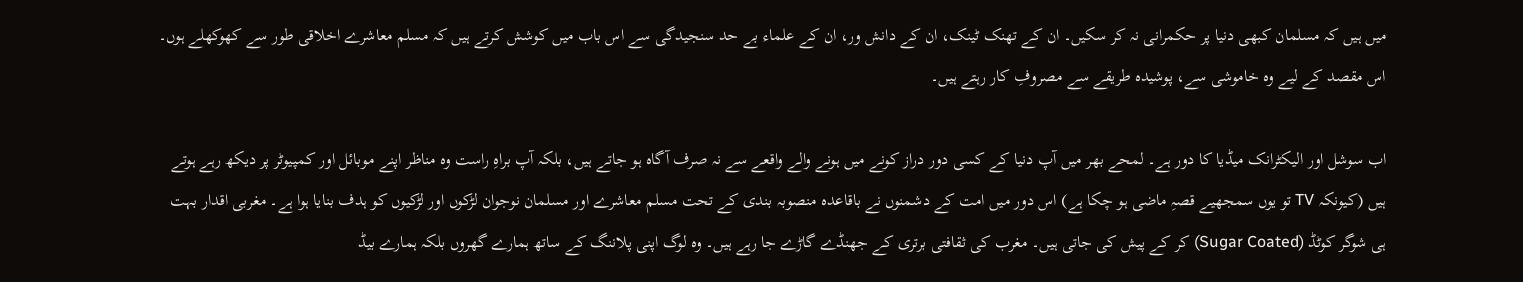میں ہیں کہ مسلمان کبھی دنیا پر حکمرانی نہ کر سکیں۔ ان کے تھنک ٹینک، ان کے دانش ور، ان کے علماء بے حد سنجیدگی سے اس باب میں کوشش کرتے ہیں کہ مسلم معاشرے اخلاقی طور سے کھوکھلے ہوں۔ اس مقصد کے لیے وہ خاموشی سے، پوشیدہ طریقے سے مصروفِ کار رہتے ہیں۔

اب سوشل اور الیکٹرانک میڈیا کا دور ہے۔ لمحے بھر میں آپ دنیا کے کسی دور دراز کونے میں ہونے والے واقعے سے نہ صرف آگاہ ہو جاتے ہیں، بلکہ آپ براہِ راست وہ مناظر اپنے موبائل اور کمپیوٹر پر دیکھ رہے ہوتے ہیں (کیونکہ TV تو یوں سمجھیے قصہِ ماضی ہو چکا ہے) اس دور میں امت کے دشمنوں نے باقاعدہ منصوبہ بندی کے تحت مسلم معاشرے اور مسلمان نوجوان لڑکوں اور لڑکیوں کو ہدف بنایا ہوا ہے۔ مغربی اقدار بہت ہی شوگر کوٹڈ (Sugar Coated) کر کے پیش کی جاتی ہیں۔ مغرب کی ثقافتی برتری کے جھنڈے گاڑے جا رہے ہیں۔ وہ لوگ اپنی پلاننگ کے ساتھ ہمارے گھروں بلکہ ہمارے بیڈ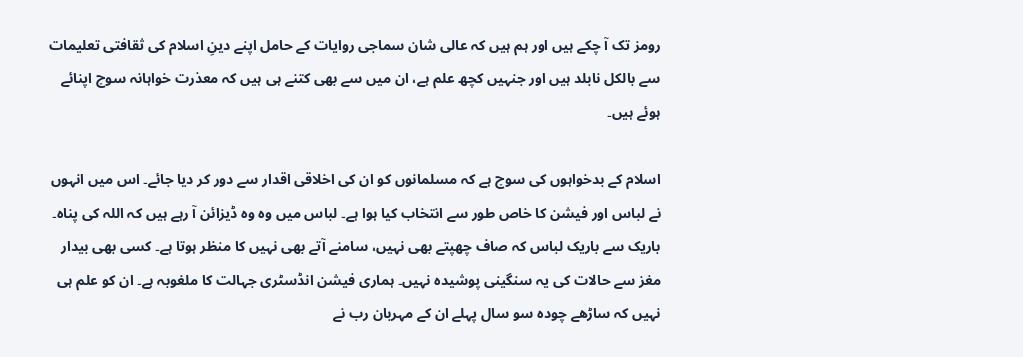رومز تک آ چکے ہیں اور ہم ہیں کہ عالی شان سماجی روایات کے حامل اپنے دینِ اسلام کی ثقافتی تعلیمات سے بالکل نابلد ہیں اور جنہیں کچھ علم ہے، ان میں سے بھی کتنے ہی ہیں کہ معذرت خواہانہ سوچ اپنائے ہوئے ہیں۔

اسلام کے بدخواہوں کی سوچ ہے کہ مسلمانوں کو ان کی اخلاقی اقدار سے دور کر دیا جائے۔ اس میں انہوں نے لباس اور فیشن کا خاص طور سے انتخاب کیا ہوا ہے۔ لباس میں وہ وہ ڈیزائن آ رہے ہیں کہ اللہ کی پناہ۔ باریک سے باریک لباس کہ صاف چھپتے بھی نہیں، سامنے آتے بھی نہیں کا منظر ہوتا ہے۔ کسی بھی بیدار مغز سے حالات کی یہ سنگینی پوشیدہ نہیں۔ ہماری فیشن انڈسٹری جہالت کا ملغوبہ ہے۔ ان کو علم ہی نہیں کہ ساڑھے چودہ سو سال پہلے ان کے مہربان رب نے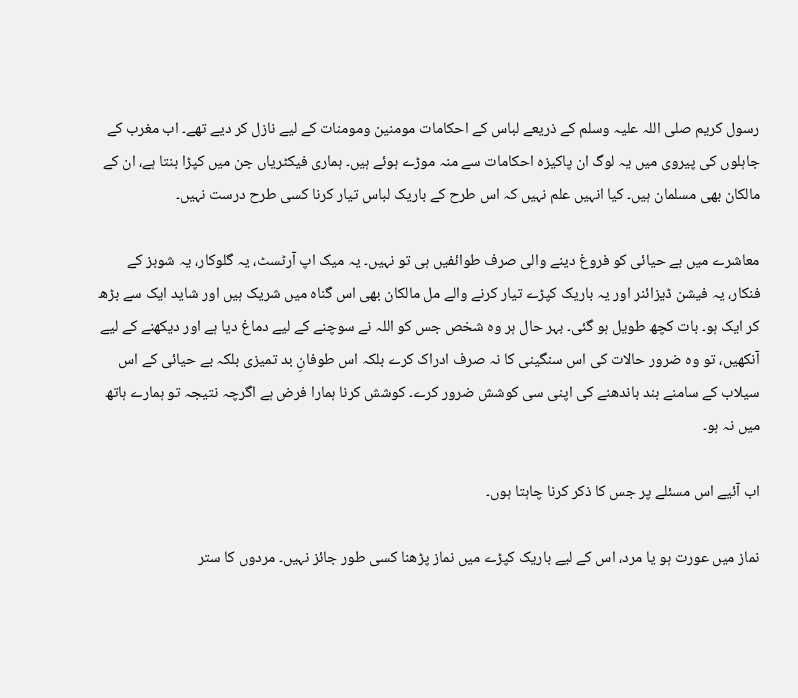رسول کریم صلی اللہ علیہ وسلم کے ذریعے لباس کے احکامات مومنین ومومنات کے لیے نازل کر دیے تھے۔ اب مغرب کے جاہلوں کی پیروی میں یہ لوگ ان پاکیزہ احکامات سے منہ موڑے ہوئے ہیں۔ ہماری فیکٹریاں جن میں کپڑا بنتا ہے، ان کے مالکان بھی مسلمان ہیں۔ کیا انہیں علم نہیں کہ اس طرح کے باریک لباس تیار کرنا کسی طرح درست نہیں۔

معاشرے میں بے حیائی کو فروغ دینے والی صرف طوائفیں ہی تو نہیں۔ یہ میک اپ آرٹسٹ، یہ گلوکار، یہ شوبز کے فنکار، یہ فیشن ڈیزائنر اور یہ باریک کپڑے تیار کرنے والے مل مالکان بھی اس گناہ میں شریک ہیں اور شاید ایک سے بڑھ کر ایک ہو۔ بات کچھ طویل ہو گئی۔ بہر حال ہر وہ شخص جس کو اللہ نے سوچنے کے لیے دماغ دیا ہے اور دیکھنے کے لیے آنکھیں، تو وہ ضرور حالات کی اس سنگینی کا نہ صرف ادراک کرے بلکہ اس طوفانِ بد تمیزی بلکہ بے حیائی کے اس سیلاب کے سامنے بند باندھنے کی اپنی سی کوشش ضرور کرے۔ کوشش کرنا ہمارا فرض ہے اگرچہ نتیجہ تو ہمارے ہاتھ میں نہ ہو۔

اب آئیے اس مسئلے پر جس کا ذکر کرنا چاہتا ہوں۔

نماز میں عورت ہو یا مرد، اس کے لیے باریک کپڑے میں نماز پڑھنا کسی طور جائز نہیں۔ مردوں کا ستر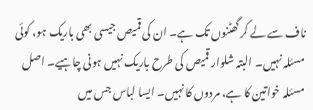ناف سے لے کر گھٹنوں تک ہے۔ ان کی قمیص جیسی بھی باریک ہو، کوئی مسئلہ نہیں۔ البتہ شلوار قمیص کی طرح باریک نہیں ہونی چاہیے۔ اصل مسئلہ خواتین کا ہے، مردوں کا نہیں۔ ایسا لباس جس میں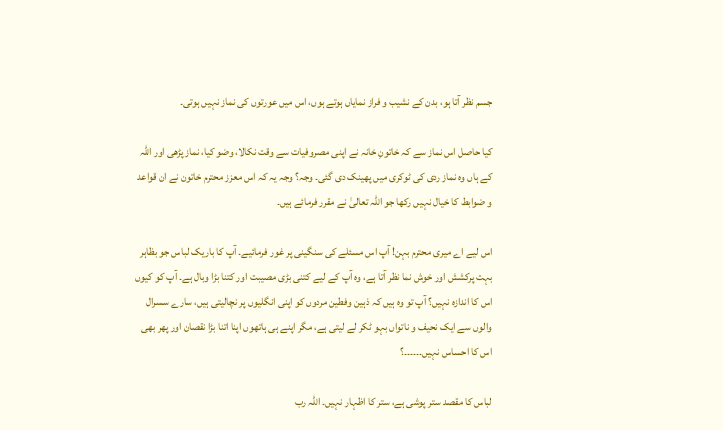جسم نظر آتا ہو، بدن کے نشیب و فراز نمایاں ہوتے ہوں، اس میں عورتوں کی نماز نہیں ہوتی۔

کیا حاصل اس نماز سے کہ خاتونِ خانہ نے اپنی مصروفیات سے وقت نکالا، وضو کیا، نماز پڑھی اور اللہ کے ہاں وہ نماز ردی کی ٹوکری میں پھینک دی گئی۔ وجہ؟ وجہ یہ کہ اس معزز محترم خاتون نے ان قواعد و ضوابط کا خیال نہیں رکھا جو اللہ تعالیٰ نے مقرر فرمائے ہیں۔

اس لیے اے میری محترم بہن! آپ اس مسئلے کی سنگینی پر غور فرمائیے۔ آپ کا باریک لباس جو بظاہر بہت پرکشش اور خوش نما نظر آتا ہے، وہ آپ کے لیے کتنی بڑی مصیبت اور کتنا بڑا وبال ہے۔ آپ کو کیوں اس کا اندازہ نہیں؟ آپ تو وہ ہیں کہ ذہین وفطین مردوں کو اپنی انگلیوں پر نچالیتی ہیں، سارے سسرال والوں سے ایک نحیف و ناتواں بہو ٹکر لے لیتی ہے، مگر اپنے ہی ہاتھوں اپنا اتنا بڑا نقصان اور پھر بھی اس کا احساس نہیں۔۔۔۔۔۔؟

لباس کا مقصد ستر پوشی ہے، ستر کا اظہار نہیں۔ اللہ رب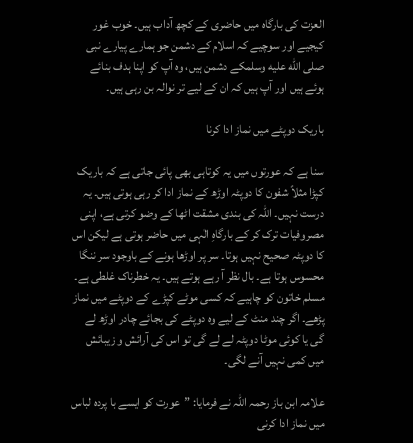العزت کی بارگاہ میں حاضری کے کچھ آداب ہیں۔ خوب غور کیجیے اور سوچیے کہ اسلام کے دشمن جو ہمارے پیارے نبی صلى الله عليه وسلمکے دشمن ہیں، وہ آپ کو اپنا ہدف بنائے ہوئے ہیں اور آپ ہیں کہ ان کے لیے تر نوالہ بن رہی ہیں۔

باریک دوپٹے میں نماز ادا کرنا

سنا ہے کہ عورتوں میں یہ کوتاہی بھی پائی جاتی ہے کہ باریک کپڑا مثلاً شفون کا دوپٹہ اوڑھ کے نماز ادا کر رہی ہوتی ہیں۔ یہ درست نہیں۔ اللہ کی بندی مشقت اٹھا کے وضو کرتی ہے، اپنی مصروفیات ترک کر کے بارگاہِ الٰہی میں حاضر ہوتی ہے لیکن اس کا دوپٹہ صحیح نہیں ہوتا۔ سر پر اوڑھا ہونے کے باوجود سر ننگا محسوس ہوتا ہے۔ بال نظر آ رہے ہوتے ہیں۔ یہ خطرناک غلطی ہے۔ مسلم خاتون کو چاہیے کہ کسی موٹے کپڑے کے دوپٹے میں نماز پڑھے۔ اگر چند منٹ کے لیے وہ دوپٹے کی بجائے چادر اوڑھ لے گی یا کوئی موٹا دوپٹہ لے لے گی تو اس کی آرائش و زیبائش میں کمی نہیں آنے لگی۔

علامہ ابن باز رحمہ اللہ نے فرمایا: ”عورت کو ایسے با پردہ لباس میں نماز ادا کرنی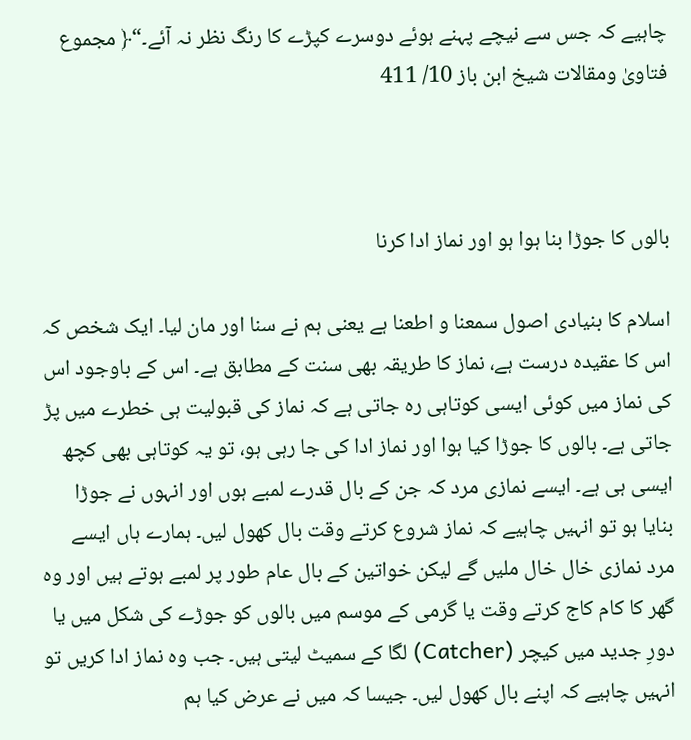چاہیے کہ جس سے نیچے پہنے ہوئے دوسرے کپڑے کا رنگ نظر نہ آئے۔“﴿ مجموع فتاویٰ ومقالات شیخ ابن باز 10/ 411



بالوں کا جوڑا بنا ہوا ہو اور نماز ادا کرنا

اسلام کا بنیادی اصول سمعنا و اطعنا ہے یعنی ہم نے سنا اور مان لیا۔ ایک شخص کہ اس کا عقیدہ درست ہے، نماز کا طریقہ بھی سنت کے مطابق ہے۔ اس کے باوجود اس کی نماز میں کوئی ایسی کوتاہی رہ جاتی ہے کہ نماز کی قبولیت ہی خطرے میں پڑ جاتی ہے۔ بالوں کا جوڑا کیا ہوا اور نماز ادا کی جا رہی ہو، تو یہ کوتاہی بھی کچھ ایسی ہی ہے۔ ایسے نمازی مرد کہ جن کے بال قدرے لمبے ہوں اور انہوں نے جوڑا بنایا ہو تو انہیں چاہیے کہ نماز شروع کرتے وقت بال کھول لیں۔ ہمارے ہاں ایسے مرد نمازی خال خال ملیں گے لیکن خواتین کے بال عام طور پر لمبے ہوتے ہیں اور وہ گھر کا کام کاج کرتے وقت یا گرمی کے موسم میں بالوں کو جوڑے کی شکل میں یا دورِ جدید میں کیچر (Catcher) لگا کے سمیٹ لیتی ہیں۔ جب وہ نماز ادا کریں تو انہیں چاہیے کہ اپنے بال کھول لیں۔ جیسا کہ میں نے عرض کیا ہم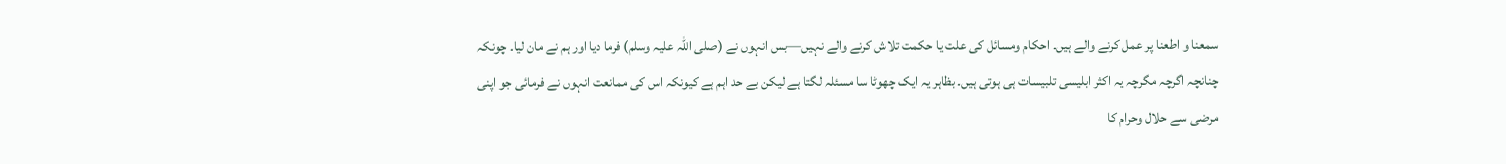سمعنا و اطعنا پر عمل کرنے والے ہیں۔ احکام ومسائل کی علت یا حکمت تلاش کرنے والے نہیں—بس انہوں نے (صلی اللہ علیہ وسلم) فرما دیا اور ہم نے مان لیا۔ چونکہ چنانچہ اگرچہ مگرچہ یہ اکثر ابلیسی تلبیسات ہی ہوتی ہیں۔ بظاہر یہ ایک چھوٹا سا مسئلہ لگتا ہے لیکن بے حد اہم ہے کیونکہ اس کی ممانعت انہوں نے فرمائی جو اپنی مرضی سے حلال وحرام کا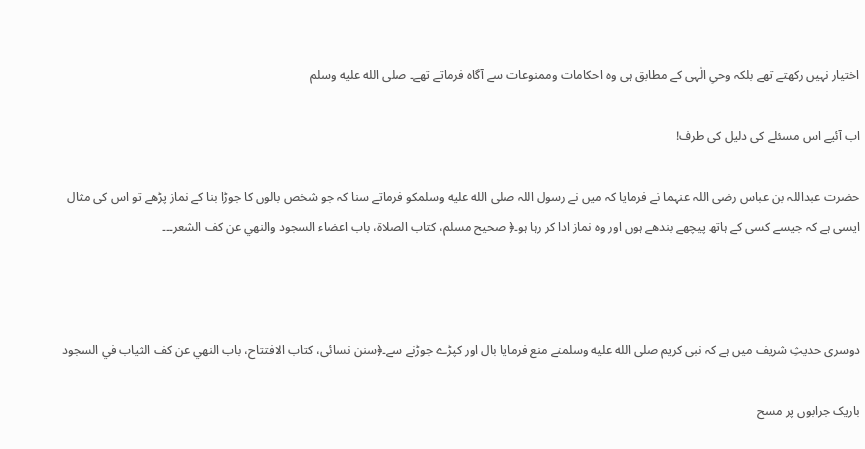اختیار نہیں رکھتے تھے بلکہ وحیِ الٰہی کے مطابق ہی وہ احکامات وممنوعات سے آگاہ فرماتے تھے۔ صلى الله عليه وسلم

اب آئیے اس مسئلے کی دلیل کی طرف!

حضرت عبداللہ بن عباس رضی اللہ عنہما نے فرمایا کہ میں نے رسول اللہ صلى الله عليه وسلمکو فرماتے سنا کہ جو شخص بالوں کا جوڑا بنا کے نماز پڑھے تو اس کی مثال ایسی ہے کہ جیسے کسی کے ہاتھ پیچھے بندھے ہوں اور وہ نماز ادا کر رہا ہو۔﴿ صحیح مسلم، كتاب الصلاة، باب اعضاء السجود والنهي عن كف الشعر۔۔۔



دوسری حدیثِ شریف میں ہے کہ نبی کریم صلى الله عليه وسلمنے منع فرمایا بال اور کپڑے جوڑنے سے۔﴿سنن نسائی، كتاب الافتتاح، باب النهي عن كف الثياب في السجود

باریک جرابوں پر مسح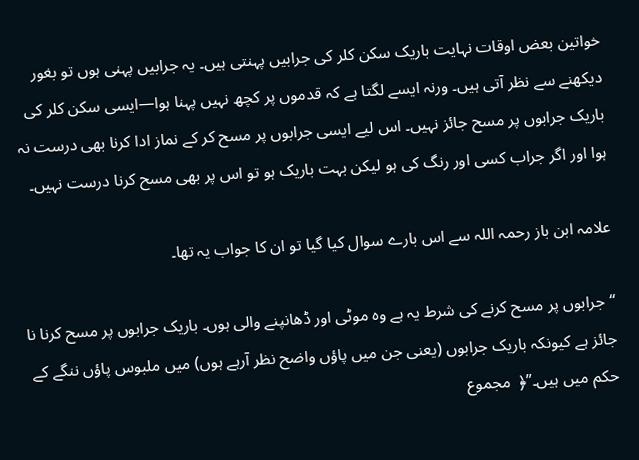خواتین بعض اوقات نہایت باریک سکن کلر کی جرابیں پہنتی ہیں۔ یہ جرابیں پہنی ہوں تو بغور دیکھنے سے نظر آتی ہیں۔ ورنہ ایسے لگتا ہے کہ قدموں پر کچھ نہیں پہنا ہوا—ایسی سکن کلر کی باریک جرابوں پر مسح جائز نہیں۔ اس لیے ایسی جرابوں پر مسح کر کے نماز ادا کرنا بھی درست نہ ہوا اور اگر جراب کسی اور رنگ کی ہو لیکن بہت باریک ہو تو اس پر بھی مسح کرنا درست نہیں۔

علامہ ابن باز رحمہ اللہ سے اس بارے سوال کیا گیا تو ان کا جواب یہ تھا۔

“جرابوں پر مسح کرنے کی شرط یہ ہے وہ موٹی اور ڈھانپنے والی ہوں۔ باریک جرابوں پر مسح کرنا نا جائز ہے کیونکہ باریک جرابوں (یعنی جن میں پاؤں واضح نظر آرہے ہوں) میں ملبوس پاؤں ننگے کے حکم میں ہیں۔”﴿  مجموع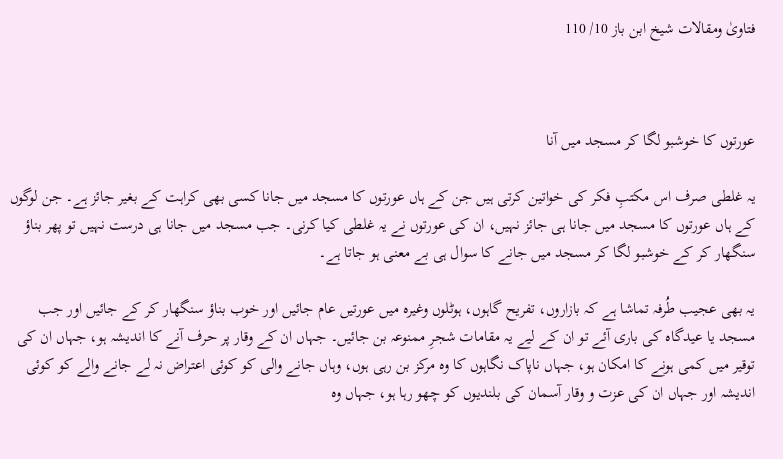فتاویٰ ومقالات شیخ ابن باز 10/ 110



عورتوں کا خوشبو لگا کر مسجد میں آنا

یہ غلطی صرف اس مکتبِ فکر کی خواتین کرتی ہیں جن کے ہاں عورتوں کا مسجد میں جانا کسی بھی کراہت کے بغیر جائز ہے۔ جن لوگوں کے ہاں عورتوں کا مسجد میں جانا ہی جائز نہیں، ان کی عورتوں نے یہ غلطی کیا کرنی۔ جب مسجد میں جانا ہی درست نہیں تو پھر بناؤ سنگھار کر کے خوشبو لگا کر مسجد میں جانے کا سوال ہی بے معنی ہو جاتا ہے۔

یہ بھی عجیب طُرفہ تماشا ہے کہ بازاروں، تفریح گاہوں، ہوٹلوں وغیرہ میں عورتیں عام جائیں اور خوب بناؤ سنگھار کر کے جائیں اور جب مسجد یا عیدگاہ کی باری آئے تو ان کے لیے یہ مقامات شجرِ ممنوعہ بن جائیں۔ جہاں ان کے وقار پر حرف آنے کا اندیشہ ہو، جہاں ان کی توقیر میں کمی ہونے کا امکان ہو، جہاں ناپاک نگاہوں کا وہ مرکز بن رہی ہوں، وہاں جانے والی کو کوئی اعتراض نہ لے جانے والے کو کوئی اندیشہ اور جہاں ان کی عزت و وقار آسمان کی بلندیوں کو چھو رہا ہو، جہاں وہ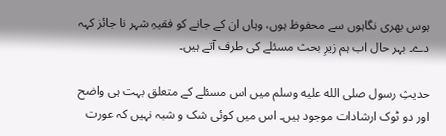ہوس بھری نگاہوں سے محفوظ ہوں، وہاں ان کے جانے کو فقیہِ شہر نا جائز کہہ دے۔ بہر حال اب ہم زیرِ بحث مسئلے کی طرف آتے ہیں۔

حدیثِ رسول صلى الله عليه وسلم میں اس مسئلے کے متعلق بہت ہی واضح اور دو ٹوک ارشادات موجود ہیں۔ اس میں کوئی شک و شبہ نہیں کہ عورت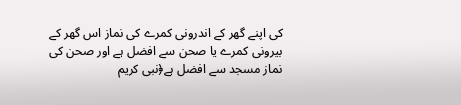کی اپنے گھر کے اندرونی کمرے کی نماز اس گھر کے بیرونی کمرے یا صحن سے افضل ہے اور صحن کی نماز مسجد سے افضل ہے﴿نبی کریم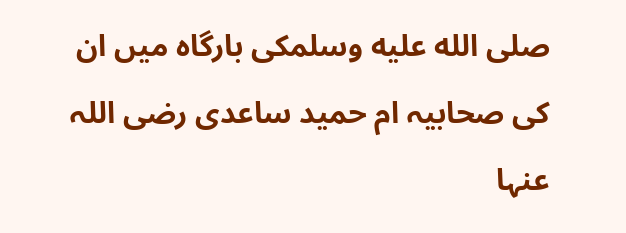صلى الله عليه وسلمکی بارگاہ میں ان کی صحابیہ ام حمید ساعدی رضی اللہ عنہا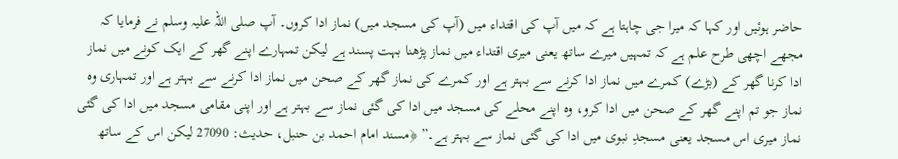حاضر ہوئیں اور کہا کہ میرا جی چاہتا ہے کہ میں آپ کی اقتداء میں (آپ کی مسجد میں) نماز ادا کروں۔ آپ صلی اللہ علیہ وسلم نے فرمایا کہ مجھے اچھی طرح علم ہے کہ تمہیں میرے ساتھ یعنی میری اقتداء میں نماز پڑھنا بہت پسند ہے لیکن تمہارے اپنے گھر کے ایک کونے میں نماز ادا کرنا گھر کے (بڑے) کمرے میں نماز ادا کرنے سے بہتر ہے اور کمرے کی نماز گھر کے صحن میں نماز ادا کرنے سے بہتر ہے اور تمہاری وہ نماز جو تم اپنے گھر کے صحن میں ادا کرو، وہ اپنے محلے کی مسجد میں ادا کی گئی نماز سے بہتر ہے اور اپنی مقامی مسجد میں ادا کی گئی نماز میری اس مسجد یعنی مسجدِ نبوی میں ادا کی گئی نماز سے بہتر ہے۔” ﴿مسند امام احمد بن حنبل، حدیث: 27090 لیکن اس کے ساتھ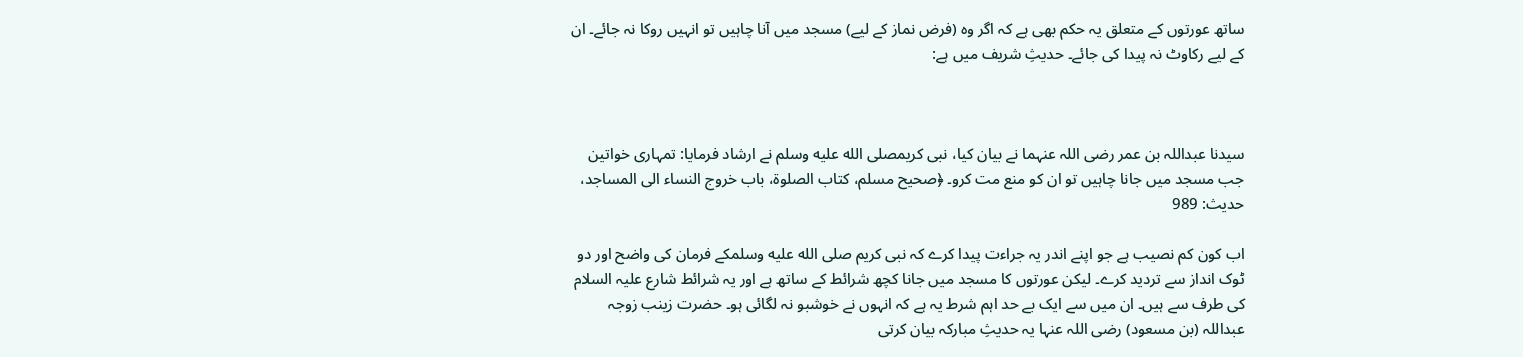ساتھ عورتوں کے متعلق یہ حکم بھی ہے کہ اگر وہ (فرض نماز کے لیے) مسجد میں آنا چاہیں تو انہیں روکا نہ جائے۔ ان کے لیے رکاوٹ نہ پیدا کی جائے۔ حدیثِ شریف میں ہے:



سیدنا عبداللہ بن عمر رضی اللہ عنہما نے بیان کیا، نبی کریمصلى الله عليه وسلم نے ارشاد فرمایا: تمہاری خواتین جب مسجد میں جانا چاہیں تو ان کو منع مت کرو۔ ﴿صحیح مسلم، کتاب الصلوة، باب خروج النساء الى المساجد، حدیث: 989

اب کون کم نصیب ہے جو اپنے اندر یہ جراءت پیدا کرے کہ نبی کریم صلى الله عليه وسلمکے فرمان کی واضح اور دو ٹوک انداز سے تردید کرے۔ لیکن عورتوں کا مسجد میں جانا کچھ شرائط کے ساتھ ہے اور یہ شرائط شارع علیہ السلام کی طرف سے ہیں۔ ان میں سے ایک بے حد اہم شرط یہ ہے کہ انہوں نے خوشبو نہ لگائی ہو۔ حضرت زینب زوجہ عبداللہ (بن مسعود) رضی اللہ عنہا یہ حدیثِ مبارکہ بیان کرتی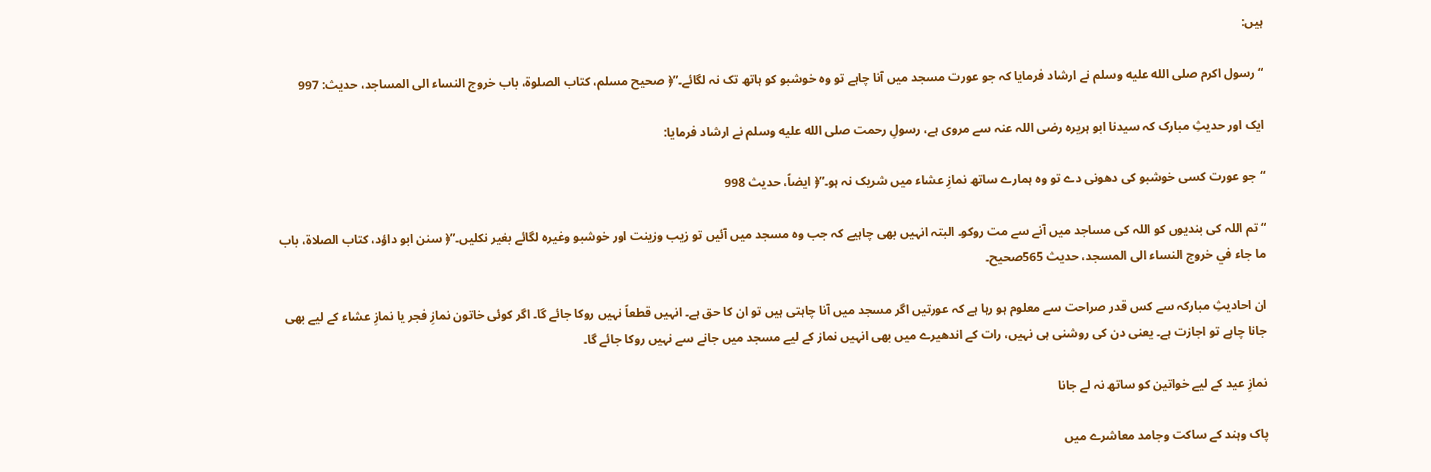ہیں:

“رسول اکرم صلى الله عليه وسلم نے ارشاد فرمایا کہ جو عورت مسجد میں آنا چاہے تو وہ خوشبو کو ہاتھ تک نہ لگائے۔”﴿ صحیح مسلم، كتاب الصلوة، باب خروج النساء الى المساجد، حديث: 997

ایک اور حدیثِ مبارک کہ سیدنا ابو ہریرہ رضی اللہ عنہ سے مروی ہے، رسولِ رحمت صلى الله عليه وسلم نے ارشاد فرمایا:

“جو عورت کسی خوشبو کی دھونی دے تو وہ ہمارے ساتھ نمازِ عشاء میں شریک نہ ہو۔”﴿ ایضاً، حدیث 998

“تم اللہ کی بندیوں کو اللہ کی مساجد میں آنے سے مت روکو۔ البتہ انہیں بھی چاہیے کہ جب وہ مسجد میں آئیں تو زیب وزینت اور خوشبو وغیرہ لگائے بغیر نکلیں۔”﴿ سنن ابو داؤد، كتاب الصلاة، باب ما جاء في خروج النساء الى المسجد، حدیث 565صحیح۔

ان احادیثِ مبارکہ سے کس قدر صراحت سے معلوم ہو رہا ہے کہ عورتیں اگر مسجد میں آنا چاہتی ہیں تو ان کا حق ہے۔ انہیں قطعاً نہیں روکا جائے گا۔ اگر کوئی خاتون نمازِ فجر یا نمازِ عشاء کے لیے بھی جانا چاہے تو اجازت ہے۔ یعنی دن کی روشنی ہی نہیں، رات کے اندھیرے میں بھی انہیں نماز کے لیے مسجد میں جانے سے نہیں روکا جائے گا۔

نمازِ عید کے لیے خواتین کو ساتھ نہ لے جانا

پاک وہند کے ساکت وجامد معاشرے میں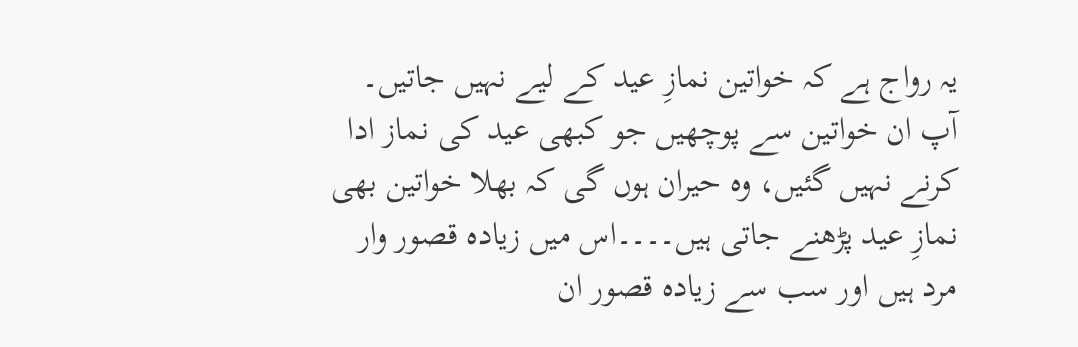یہ رواج ہے کہ خواتین نمازِ عید کے لیے نہیں جاتیں۔ آپ ان خواتین سے پوچھیں جو کبھی عید کی نماز ادا کرنے نہیں گئیں، وہ حیران ہوں گی کہ بھلا خواتین بھی نمازِ عید پڑھنے جاتی ہیں۔۔۔۔اس میں زیادہ قصور وار مرد ہیں اور سب سے زیادہ قصور ان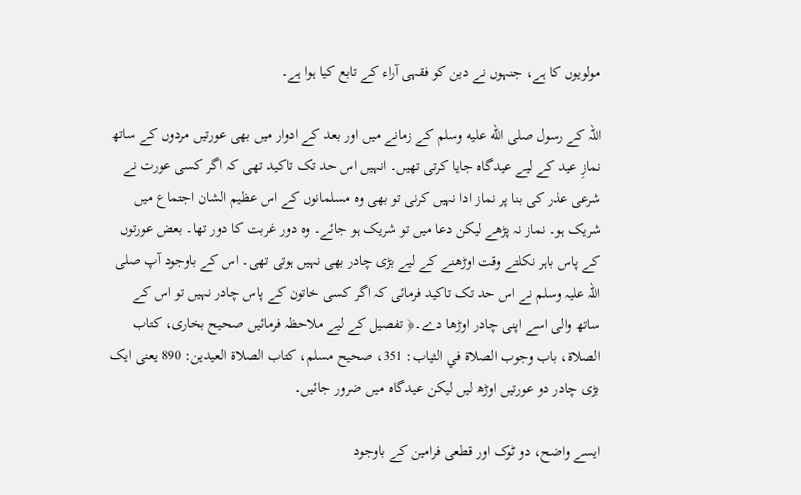مولویوں کا ہے، جنہوں نے دین کو فقہی آراء کے تابع کیا ہوا ہے۔

اللہ کے رسول صلى الله عليه وسلم کے زمانے میں اور بعد کے ادوار میں بھی عورتیں مردوں کے ساتھ نمازِ عید کے لیے عیدگاہ جایا کرتی تھیں۔ انہیں اس حد تک تاکید تھی کہ اگر کسی عورت نے شرعی عذر کی بنا پر نماز ادا نہیں کرنی تو بھی وہ مسلمانوں کے اس عظیم الشان اجتماع میں شریک ہو۔ نماز نہ پڑھے لیکن دعا میں تو شریک ہو جائے۔ وہ دور غربت کا دور تھا۔ بعض عورتوں کے پاس باہر نکلتے وقت اوڑھنے کے لیے بڑی چادر بھی نہیں ہوتی تھی۔ اس کے باوجود آپ صلی اللہ علیہ وسلم نے اس حد تک تاکید فرمائی کہ اگر کسی خاتون کے پاس چادر نہیں تو اس کے ساتھ والی اسے اپنی چادر اوڑھا دے۔﴿ تفصیل کے لیے ملاحظہ فرمائیں صحیح بخاری، كتاب الصلاة، باب وجوب الصلاة في الثياب: 351، صحیح مسلم، كتاب الصلاة العيدين: 890 یعنی ایک بڑی چادر دو عورتیں اوڑھ لیں لیکن عیدگاہ میں ضرور جائیں۔

ایسے واضح، دو ٹوک اور قطعی فرامین کے باوجود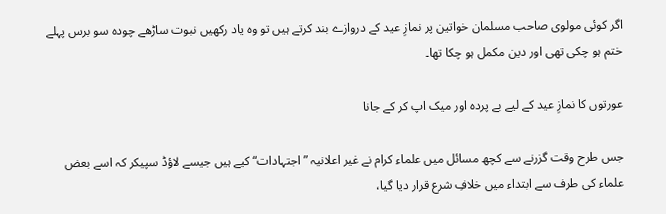اگر کوئی مولوی صاحب مسلمان خواتین پر نمازِ عید کے دروازے بند کرتے ہیں تو وہ یاد رکھیں نبوت ساڑھے چودہ سو برس پہلے ختم ہو چکی تھی اور دین مکمل ہو چکا تھا۔

عورتوں کا نمازِ عید کے لیے بے پردہ اور میک اپ کر کے جانا

جس طرح وقت گزرنے سے کچھ مسائل میں علماء کرام نے غیر اعلانیہ ”اجتہادات“ کیے ہیں جیسے لاؤڈ سپیکر کہ اسے بعض علماء کی طرف سے ابتداء میں خلافِ شرع قرار دیا گیا،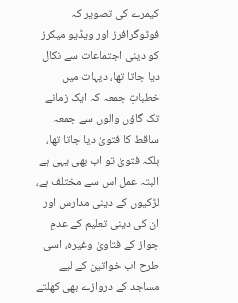کیمرے کی تصویر کہ فوٹوگرافرز اور ویڈیو میکرز کو دینی اجتماعات سے نکال دیا جاتا تھا، دیہات میں خطباتِ جمعہ کہ ایک زمانے تک گاؤں والوں سے جمعہ ساقط کا فتویٰ دیا جاتا تھا، بلکہ فتویٰ تو اب بھی یہی ہے البتہ عمل اس سے مختلف ہے، لڑکیوں کے دینی مدارس اور ان کی دینی تعلیم کے عدمِ جواز کے فتاویٰ وغیرہ، اسی طرح اب خواتین کے لیے مساجد کے دروازے بھی کھلتے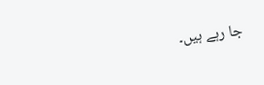جا رہے ہیں۔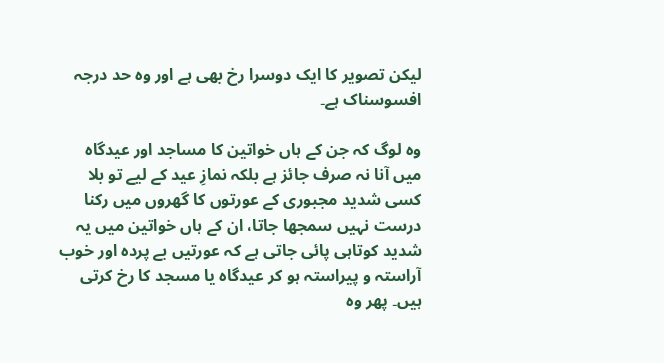لیکن تصویر کا ایک دوسرا رخ بھی ہے اور وہ حد درجہ افسوسناک ہے۔

وہ لوگ کہ جن کے ہاں خواتین کا مساجد اور عیدگاہ میں آنا نہ صرف جائز ہے بلکہ نمازِ عید کے لیے تو بلا کسی شدید مجبوری کے عورتوں کا گھروں میں رکنا درست نہیں سمجھا جاتا، ان کے ہاں خواتین میں یہ شدید کوتاہی پائی جاتی ہے کہ عورتیں بے پردہ اور خوب آراستہ و پیراستہ ہو کر عیدگاہ یا مسجد کا رخ کرتی ہیں۔ پھر وہ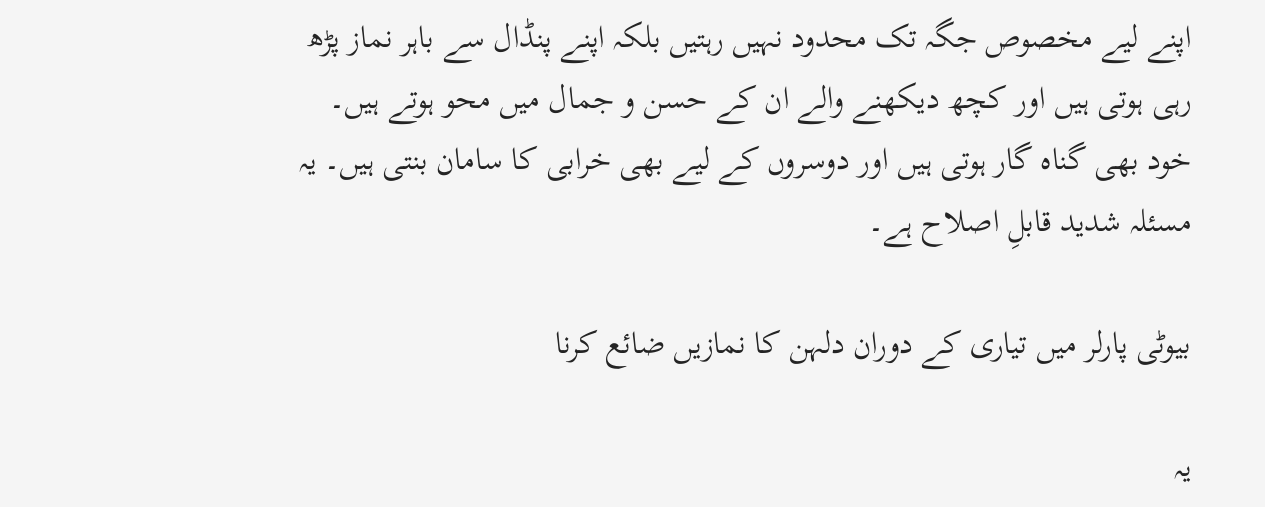اپنے لیے مخصوص جگہ تک محدود نہیں رہتیں بلکہ اپنے پنڈال سے باہر نماز پڑھ رہی ہوتی ہیں اور کچھ دیکھنے والے ان کے حسن و جمال میں محو ہوتے ہیں۔ خود بھی گناہ گار ہوتی ہیں اور دوسروں کے لیے بھی خرابی کا سامان بنتی ہیں۔ یہ مسئلہ شدید قابلِ اصلاح ہے۔

بیوٹی پارلر میں تیاری کے دوران دلہن کا نمازیں ضائع کرنا

یہ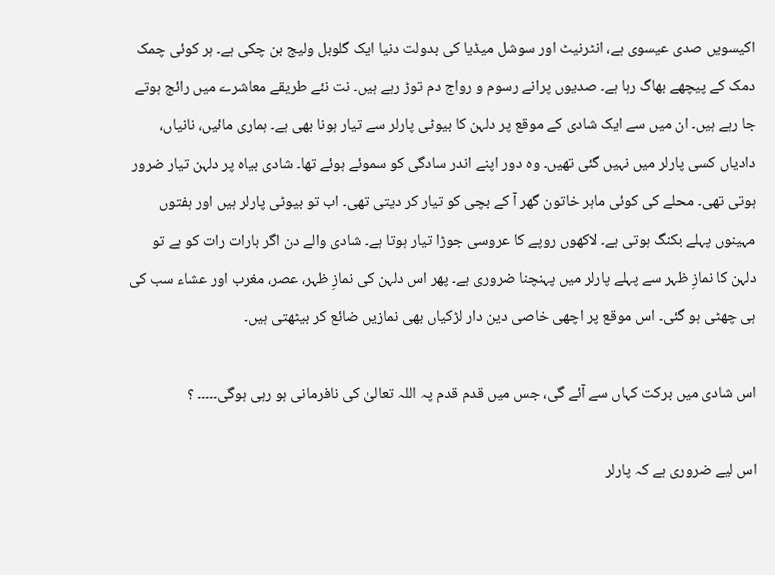اکیسویں صدی عیسوی ہے، انٹرنیٹ اور سوشل میڈیا کی بدولت دنیا ایک گلوبل ولیج بن چکی ہے۔ ہر کوئی چمک دمک کے پیچھے بھاگ رہا ہے۔ صدیوں پرانے رسوم و رواج دم توڑ رہے ہیں۔ نت نئے طریقے معاشرے میں رائج ہوتے جا رہے ہیں۔ ان میں سے ایک شادی کے موقع پر دلہن کا بیوٹی پارلر سے تیار ہونا بھی ہے۔ ہماری مائیں، نانیاں، دادیاں کسی پارلر میں نہیں گئی تھیں۔ وہ دور اپنے اندر سادگی کو سموئے ہوئے تھا۔ شادی بیاہ پر دلہن تیار ضرور ہوتی تھی۔ محلے کی کوئی ماہر خاتون گھر آ کے بچی کو تیار کر دیتی تھی۔ اب تو بیوٹی پارلر ہیں اور ہفتوں مہینوں پہلے بکنگ ہوتی ہے۔ لاکھوں روپے کا عروسی جوڑا تیار ہوتا ہے۔ شادی والے دن اگر بارات رات کو ہے تو دلہن کا نمازِ ظہر سے پہلے پارلر میں پہنچنا ضروری ہے۔ پھر اس دلہن کی نمازِ ظہر، عصر، مغرب اور عشاء سب کی ہی چھٹی ہو گئی۔ اس موقع پر اچھی خاصی دین دار لڑکیاں بھی نمازیں ضائع کر بیٹھتی ہیں۔

اس شادی میں برکت کہاں سے آئے گی، جس میں قدم قدم پہ اللہ تعالیٰ کی نافرمانی ہو رہی ہوگی۔۔۔۔۔ ؟

اس لیے ضروری ہے کہ پارلر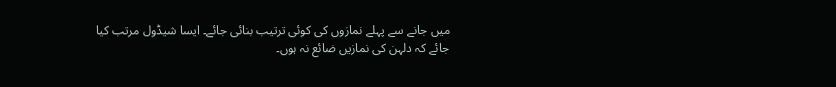میں جانے سے پہلے نمازوں کی کوئی ترتیب بنائی جائے۔ ایسا شیڈول مرتب کیا جائے کہ دلہن کی نمازیں ضائع نہ ہوں۔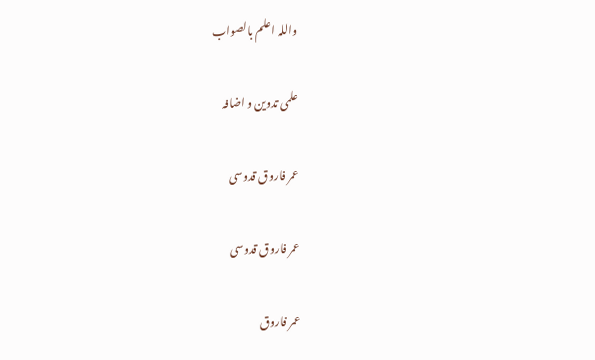واللہ اعلم بالصواب

علمی تدوین و اضافہ

عمر فاروق قدوسی

عمر فاروق قدوسی

عمر فاروق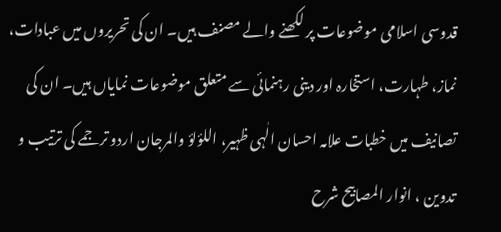قدوسی اسلامی موضوعات پر لکھنے والے مصنف ہیں۔ ان کی تحریروں میں عبادات، نماز، طہارت، استخارہ اور دینی رہنمائی سے متعلق موضوعات نمایاں ہیں۔ ان کی تصانیف میں خطبات علامہ احسان الٰہی ظہیر، اللؤلؤ والمرجان اردو ترجمے کی ترتیب و تدوین ، انوار المصابیح شرح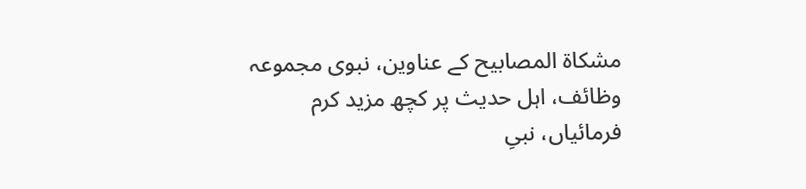مشکاۃ المصابیح کے عناوین، نبوی مجموعہ وظائف، اہل حدیث پر کچھ مزید کرم فرمائیاں، نبیِ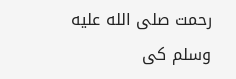رحمت صلى الله عليه وسلم کی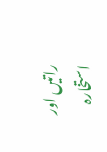راتیں اور استخارہ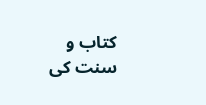کتاب و سنت کی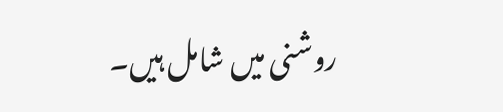روشنی میں شامل ہیں۔